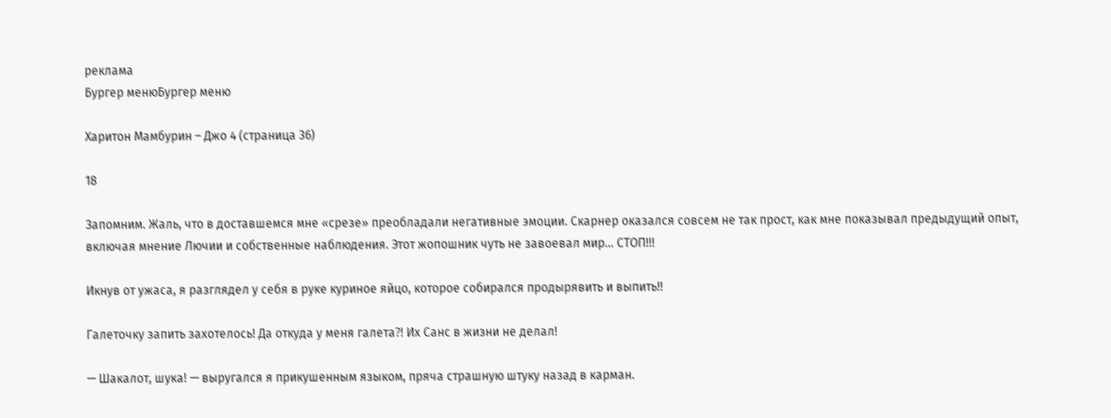реклама
Бургер менюБургер меню

Харитон Мамбурин – Джо 4 (страница 36)

18

Запомним. Жаль, что в доставшемся мне «срезе» преобладали негативные эмоции. Скарнер оказался совсем не так прост, как мне показывал предыдущий опыт, включая мнение Лючии и собственные наблюдения. Этот жопошник чуть не завоевал мир… СТОП!!!

Икнув от ужаса, я разглядел у себя в руке куриное яйцо, которое собирался продырявить и выпить!!

Галеточку запить захотелось! Да откуда у меня галета⁈ Их Санс в жизни не делал!

— Шакалот, шука! — выругался я прикушенным языком, пряча страшную штуку назад в карман.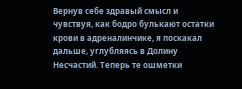Вернув себе здравый смысл и чувствуя, как бодро булькают остатки крови в адреналинчике, я поскакал дальше, углубляясь в Долину Несчастий. Теперь те ошметки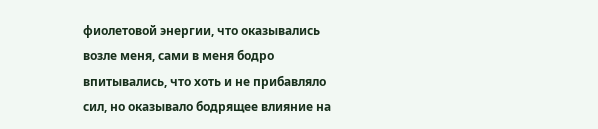фиолетовой энергии, что оказывались возле меня, сами в меня бодро впитывались, что хоть и не прибавляло сил, но оказывало бодрящее влияние на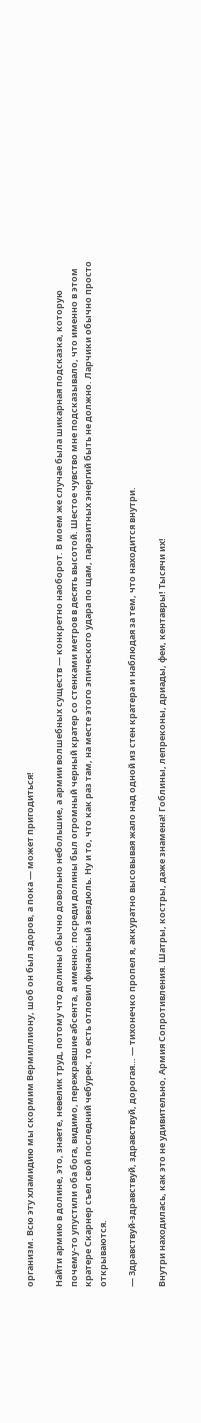организм. Всю эту хламидию мы скормим Вермиллиону, шоб он был здоров, а пока — может пригодиться!

Найти армию в долине, это, знаете, невелик труд, потому что долины обычно довольно небольшие, а армии волшебных существ — конкретно наоборот. В моем же случае была шикарная подсказка, которую почему-то упустили оба бога, видимо, пережравшие абсента, а именно: посреди долины был огромный черный кратер со стенками метров в десять высотой. Шестое чувство мне подсказывало, что именно в этом кратере Скарнер съел свой последний чебурек, то есть отловил финальный звездюль. Ну и то, что как раз там, на месте этого эпического удара по щам, паразитных энергий быть не должно. Ларчики обычно просто открываются.

— Здравствуй-здравствуй, здравствуй, дорогая… — тихонечко пропел я, аккуратно высовывая жало над одной из стен кратера и наблюдая за тем, что находится внутри.

Внутри находилась, как это не удивительно, Армия Сопротивления. Шатры, костры, даже знамена! Гоблины, лепреконы, дриады, феи, кентавры! Тысячи их!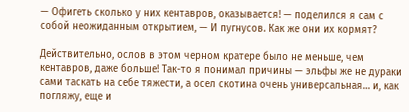— Офигеть сколько у них кентавров, оказывается! — поделился я сам с собой неожиданным открытием, — И пугнусов. Как же они их кормят?

Действительно, ослов в этом черном кратере было не меньше, чем кентавров, даже больше! Так-то я понимал причины — эльфы же не дураки сами таскать на себе тяжести, а осел скотина очень универсальная… и, как погляжу, еще и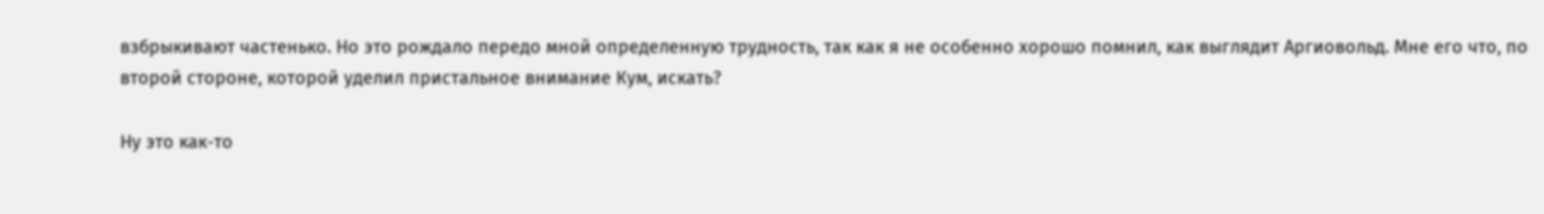взбрыкивают частенько. Но это рождало передо мной определенную трудность, так как я не особенно хорошо помнил, как выглядит Аргиовольд. Мне его что, по второй стороне, которой уделил пристальное внимание Кум, искать?

Ну это как-то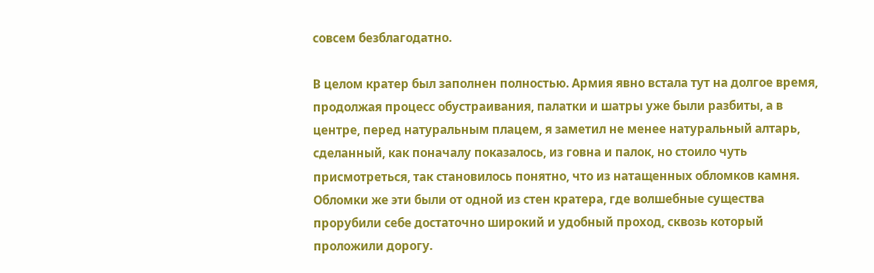совсем безблагодатно.

В целом кратер был заполнен полностью. Армия явно встала тут на долгое время, продолжая процесс обустраивания, палатки и шатры уже были разбиты, а в центре, перед натуральным плацем, я заметил не менее натуральный алтарь, сделанный, как поначалу показалось, из говна и палок, но стоило чуть присмотреться, так становилось понятно, что из натащенных обломков камня. Обломки же эти были от одной из стен кратера, где волшебные существа прорубили себе достаточно широкий и удобный проход, сквозь который проложили дорогу.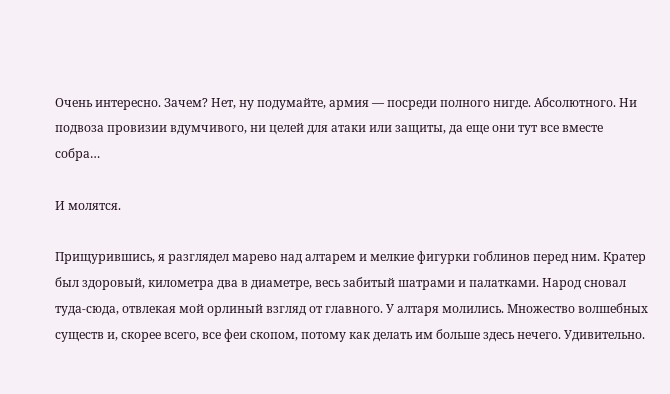Очень интересно. Зачем? Нет, ну подумайте, армия — посреди полного нигде. Абсолютного. Ни подвоза провизии вдумчивого, ни целей для атаки или защиты, да еще они тут все вместе собра…

И молятся.

Прищурившись, я разглядел марево над алтарем и мелкие фигурки гоблинов перед ним. Кратер был здоровый, километра два в диаметре, весь забитый шатрами и палатками. Народ сновал туда-сюда, отвлекая мой орлиный взгляд от главного. У алтаря молились. Множество волшебных существ и, скорее всего, все феи скопом, потому как делать им больше здесь нечего. Удивительно.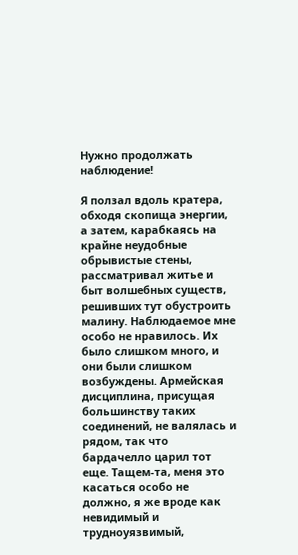Нужно продолжать наблюдение!

Я ползал вдоль кратера, обходя скопища энергии, а затем, карабкаясь на крайне неудобные обрывистые стены, рассматривал житье и быт волшебных существ, решивших тут обустроить малину. Наблюдаемое мне особо не нравилось. Их было слишком много, и они были слишком возбуждены. Армейская дисциплина, присущая большинству таких соединений, не валялась и рядом, так что бардачелло царил тот еще. Тащем-та, меня это касаться особо не должно, я же вроде как невидимый и трудноуязвимый,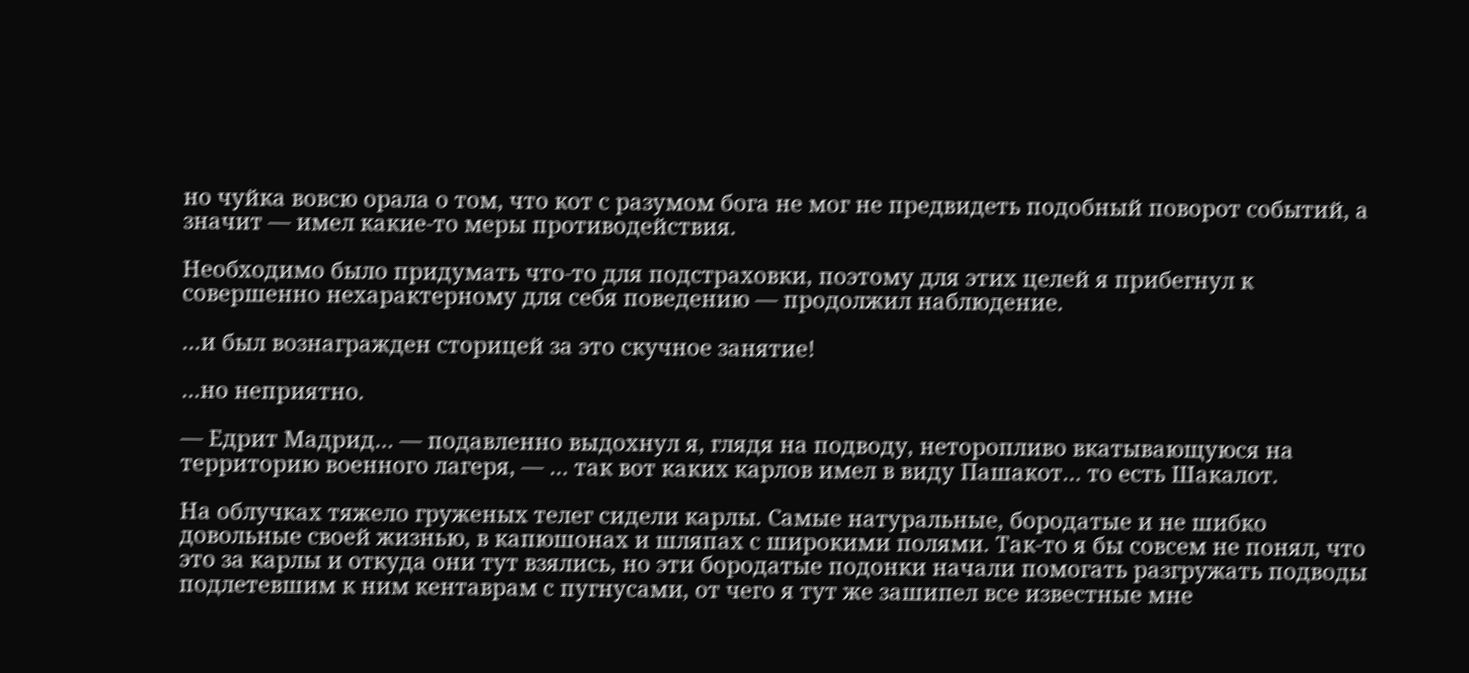но чуйка вовсю орала о том, что кот с разумом бога не мог не предвидеть подобный поворот событий, а значит — имел какие-то меры противодействия.

Необходимо было придумать что-то для подстраховки, поэтому для этих целей я прибегнул к совершенно нехарактерному для себя поведению — продолжил наблюдение.

…и был вознагражден сторицей за это скучное занятие!

…но неприятно.

— Едрит Мадрид… — подавленно выдохнул я, глядя на подводу, неторопливо вкатывающуюся на территорию военного лагеря, — … так вот каких карлов имел в виду Пашакот… то есть Шакалот.

На облучках тяжело груженых телег сидели карлы. Самые натуральные, бородатые и не шибко довольные своей жизнью, в капюшонах и шляпах с широкими полями. Так-то я бы совсем не понял, что это за карлы и откуда они тут взялись, но эти бородатые подонки начали помогать разгружать подводы подлетевшим к ним кентаврам с пугнусами, от чего я тут же зашипел все известные мне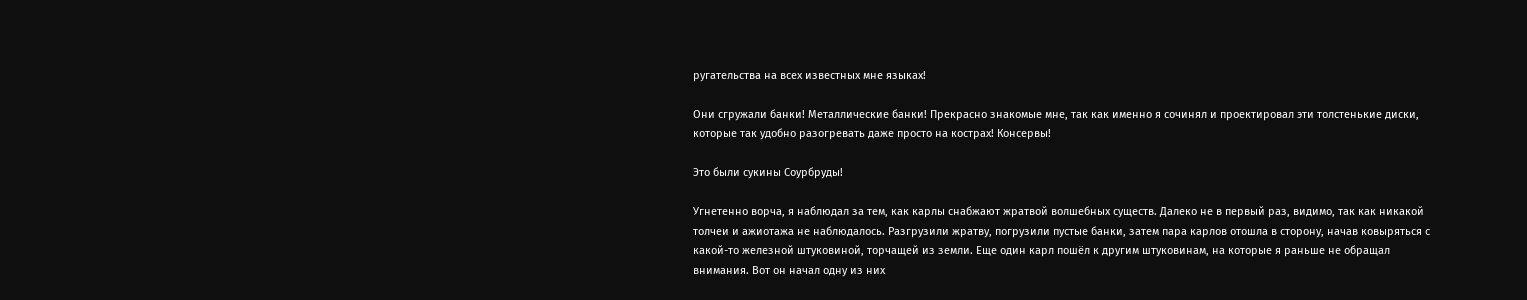ругательства на всех известных мне языках!

Они сгружали банки! Металлические банки! Прекрасно знакомые мне, так как именно я сочинял и проектировал эти толстенькие диски, которые так удобно разогревать даже просто на кострах! Консервы!

Это были сукины Соурбруды!

Угнетенно ворча, я наблюдал за тем, как карлы снабжают жратвой волшебных существ. Далеко не в первый раз, видимо, так как никакой толчеи и ажиотажа не наблюдалось. Разгрузили жратву, погрузили пустые банки, затем пара карлов отошла в сторону, начав ковыряться с какой-то железной штуковиной, торчащей из земли. Еще один карл пошёл к другим штуковинам, на которые я раньше не обращал внимания. Вот он начал одну из них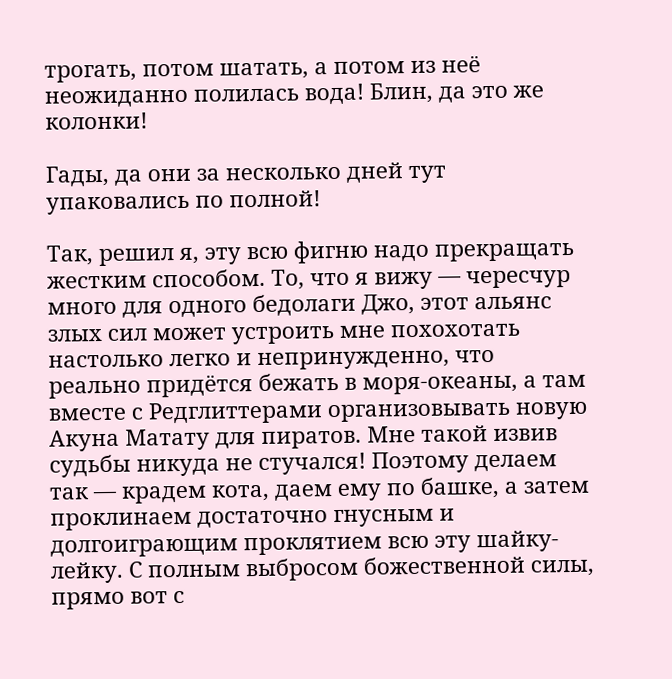трогать, потом шатать, а потом из неё неожиданно полилась вода! Блин, да это же колонки!

Гады, да они за несколько дней тут упаковались по полной!

Так, решил я, эту всю фигню надо прекращать жестким способом. То, что я вижу — чересчур много для одного бедолаги Джо, этот альянс злых сил может устроить мне похохотать настолько легко и непринужденно, что реально придётся бежать в моря-океаны, а там вместе с Редглиттерами организовывать новую Акуна Матату для пиратов. Мне такой извив судьбы никуда не стучался! Поэтому делаем так — крадем кота, даем ему по башке, а затем проклинаем достаточно гнусным и долгоиграющим проклятием всю эту шайку-лейку. С полным выбросом божественной силы, прямо вот с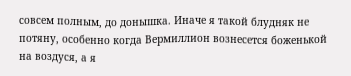совсем полным, до донышка. Иначе я такой блудняк не потяну, особенно когда Вермиллион вознесется боженькой на воздуся, а я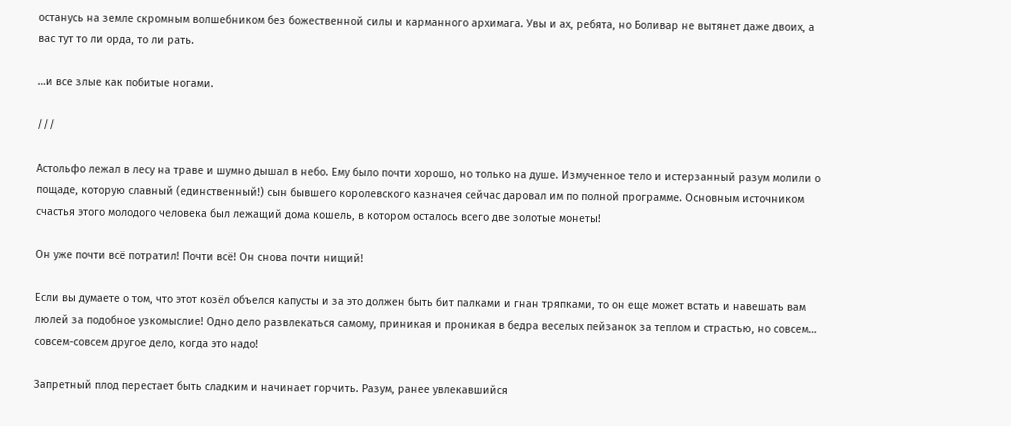останусь на земле скромным волшебником без божественной силы и карманного архимага. Увы и ах, ребята, но Боливар не вытянет даже двоих, а вас тут то ли орда, то ли рать.

…и все злые как побитые ногами.

///

Астольфо лежал в лесу на траве и шумно дышал в небо. Ему было почти хорошо, но только на душе. Измученное тело и истерзанный разум молили о пощаде, которую славный (единственный!) сын бывшего королевского казначея сейчас даровал им по полной программе. Основным источником счастья этого молодого человека был лежащий дома кошель, в котором осталось всего две золотые монеты!

Он уже почти всё потратил! Почти всё! Он снова почти нищий!

Если вы думаете о том, что этот козёл объелся капусты и за это должен быть бит палками и гнан тряпками, то он еще может встать и навешать вам люлей за подобное узкомыслие! Одно дело развлекаться самому, приникая и проникая в бедра веселых пейзанок за теплом и страстью, но совсем… совсем-совсем другое дело, когда это надо!

Запретный плод перестает быть сладким и начинает горчить. Разум, ранее увлекавшийся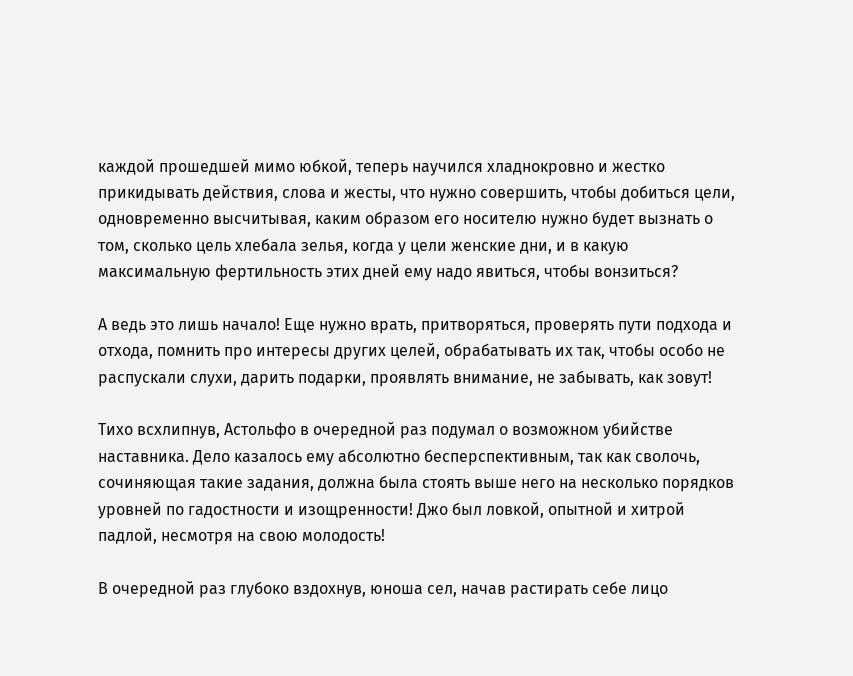каждой прошедшей мимо юбкой, теперь научился хладнокровно и жестко прикидывать действия, слова и жесты, что нужно совершить, чтобы добиться цели, одновременно высчитывая, каким образом его носителю нужно будет вызнать о том, сколько цель хлебала зелья, когда у цели женские дни, и в какую максимальную фертильность этих дней ему надо явиться, чтобы вонзиться?

А ведь это лишь начало! Еще нужно врать, притворяться, проверять пути подхода и отхода, помнить про интересы других целей, обрабатывать их так, чтобы особо не распускали слухи, дарить подарки, проявлять внимание, не забывать, как зовут!

Тихо всхлипнув, Астольфо в очередной раз подумал о возможном убийстве наставника. Дело казалось ему абсолютно бесперспективным, так как сволочь, сочиняющая такие задания, должна была стоять выше него на несколько порядков уровней по гадостности и изощренности! Джо был ловкой, опытной и хитрой падлой, несмотря на свою молодость!

В очередной раз глубоко вздохнув, юноша сел, начав растирать себе лицо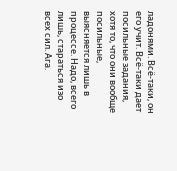ладонями. Всё-таки, он его учит. Всё-таки дает посильные задания, хотя то, что они вообще посильные, выясняется лишь в процессе. Надо, всего лишь, стараться изо всех сил. Ага.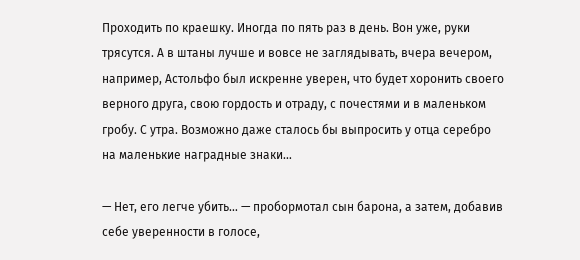Проходить по краешку. Иногда по пять раз в день. Вон уже, руки трясутся. А в штаны лучше и вовсе не заглядывать, вчера вечером, например, Астольфо был искренне уверен, что будет хоронить своего верного друга, свою гордость и отраду, с почестями и в маленьком гробу. С утра. Возможно даже сталось бы выпросить у отца серебро на маленькие наградные знаки…

— Нет, его легче убить… — пробормотал сын барона, а затем, добавив себе уверенности в голосе,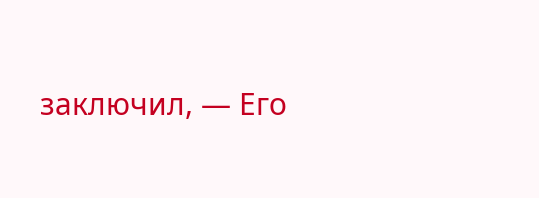заключил, — Его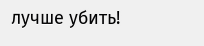лучше убить!